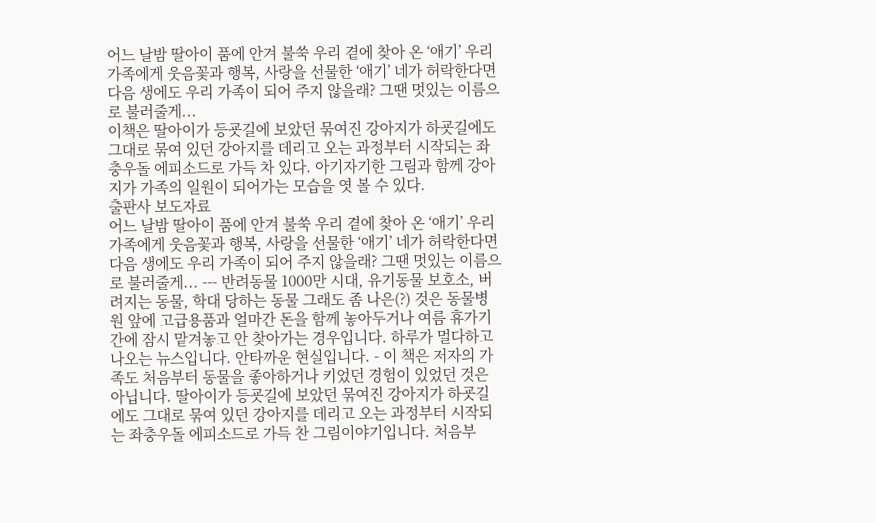어느 날밤 딸아이 품에 안겨 불쑥 우리 곁에 찾아 온 ‘애기’ 우리 가족에게 웃음꽃과 행복, 사랑을 선물한 ‘애기’ 네가 허락한다면 다음 생에도 우리 가족이 되어 주지 않을래? 그땐 멋있는 이름으로 불러줄게...
이책은 딸아이가 등굣길에 보았던 묶여진 강아지가 하굣길에도 그대로 묶여 있던 강아지를 데리고 오는 과정부터 시작되는 좌충우돌 에피소드로 가득 차 있다. 아기자기한 그림과 함께 강아지가 가족의 일원이 되어가는 모습을 엿 볼 수 있다.
출판사 보도자료
어느 날밤 딸아이 품에 안겨 불쑥 우리 곁에 찾아 온 ‘애기’ 우리 가족에게 웃음꽃과 행복, 사랑을 선물한 ‘애기’ 네가 허락한다면 다음 생에도 우리 가족이 되어 주지 않을래? 그땐 멋있는 이름으로 불러줄게... --- 반려동물 1000만 시대, 유기동물 보호소, 버려지는 동물, 학대 당하는 동물 그래도 좀 나은(?) 것은 동물병원 앞에 고급용품과 얼마간 돈을 함께 놓아두거나 여름 휴가기간에 잠시 맡겨놓고 안 찾아가는 경우입니다. 하루가 멀다하고 나오는 뉴스입니다. 안타까운 현실입니다. - 이 책은 저자의 가족도 처음부터 동물을 좋아하거나 키었던 경험이 있었던 것은 아닙니다. 딸아이가 등굣길에 보았던 묶여진 강아지가 하굣길에도 그대로 묶여 있던 강아지를 데리고 오는 과정부터 시작되는 좌충우돌 에피소드로 가득 찬 그림이야기입니다. 처음부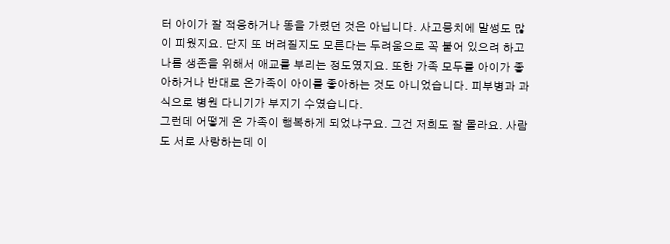터 아이가 잘 적응하거나 똥을 가렸던 것은 아닙니다. 사고뭉치에 말썽도 많이 피웠지요. 단지 또 버려질지도 모른다는 두려움으로 꼭 붙어 있으려 하고 나름 생존을 위해서 애교를 부리는 정도였지요. 또한 가족 모두를 아이가 좋아하거나 반대로 온가족이 아이를 좋아하는 것도 아니었습니다. 피부병과 과식으로 병원 다니기가 부지기 수였습니다.
그런데 어떻게 온 가족이 행복하게 되었냐구요. 그건 저희도 잘 몰라요. 사람도 서로 사랑하는데 이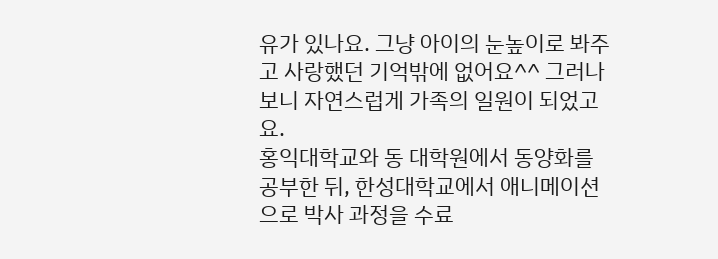유가 있나요. 그냥 아이의 눈높이로 봐주고 사랑했던 기억밖에 없어요^^ 그러나 보니 자연스럽게 가족의 일원이 되었고요.
홍익대학교와 동 대학원에서 동양화를 공부한 뒤, 한성대학교에서 애니메이션으로 박사 과정을 수료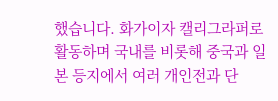했습니다. 화가이자 캘리그라퍼로 활동하며 국내를 비롯해 중국과 일본 등지에서 여러 개인전과 단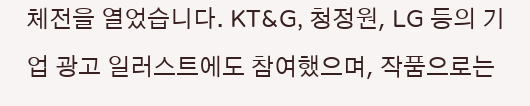체전을 열었습니다. KT&G, 청정원, LG 등의 기업 광고 일러스트에도 참여했으며, 작품으로는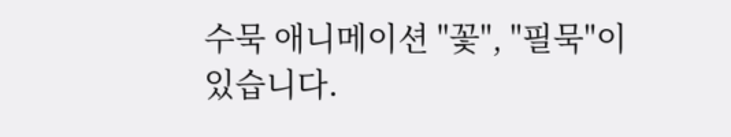수묵 애니메이션 "꽃", "필묵"이 있습니다.